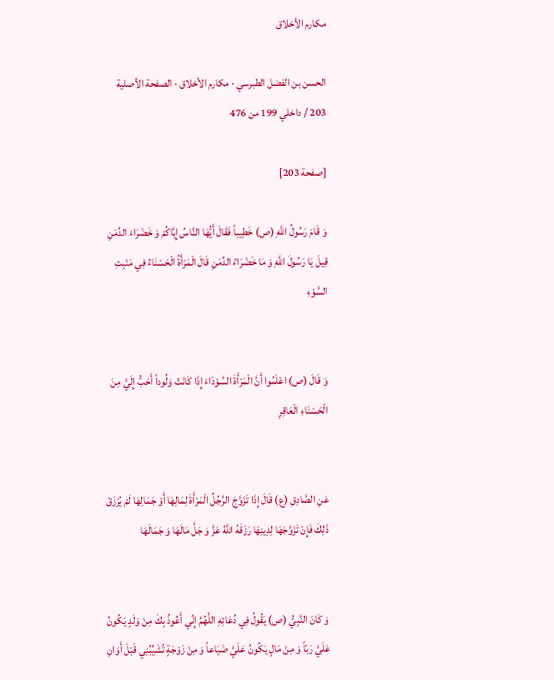مكارم الأخلاق

الحسن بن الفضل الطبرسي · مكارم الأخلاق · الصفحة الأصلية 203 / داخلي 199 من 476

[صفحة 203]

وَ قَامَ رَسُولُ اللَّهِ (ص) خَطِيباً فَقَالَ أَيُّهَا النَّاسُ إِيَّاكُمْ وَ خَضْرَاءَ الدِّمَنِ قِيلَ يَا رَسُولَ اللَّهِ وَ مَا خَضْرَاءُ الدِّمَنِ قَالَ الْمَرْأَةُ الْحَسْنَاءُ فِي مَنْبِتِ السَّوْءِ


وَ قَالَ (ص) اعْلَمُوا أَنَّ الْمَرْأَةَ السَّوْدَاءَ إِذَا كَانَتْ وَلُوداً أَحَبُّ إِلَيَّ مِنَ الْحَسْنَاءِ الْعَاقِرِ


عَنِ الصَّادِقِ (ع) قَالَ إِذَا تَزَوَّجَ الرَّجُلُ الْمَرْأَةَ لِمَالِهَا أَوْ جَمَالِهَا لَمْ يُرْزَقْ ذَلِكَ فَإِنْ تَزَوَّجَهَا لِدِينِهَا رَزَقَهُ اللَّهُ عَزَّ وَ جَلَّ مَالَهَا وَ جَمَالَهَا


وَ كَانَ النَّبِيُّ (ص) يَقُولُ فِي دُعَائِهِ اللَّهُمَّ إِنِّي أَعُوذُ بِكَ مِنْ وَلَدٍ يَكُونُ عَلَيَّ رَبّاً وَ مِنْ مَالٍ يَكُونُ عَلَيَّ ضَيَاعاً وَ مِنْ زَوْجَةٍ تُشَيِّبُنِي قَبْلَ أَوَانِ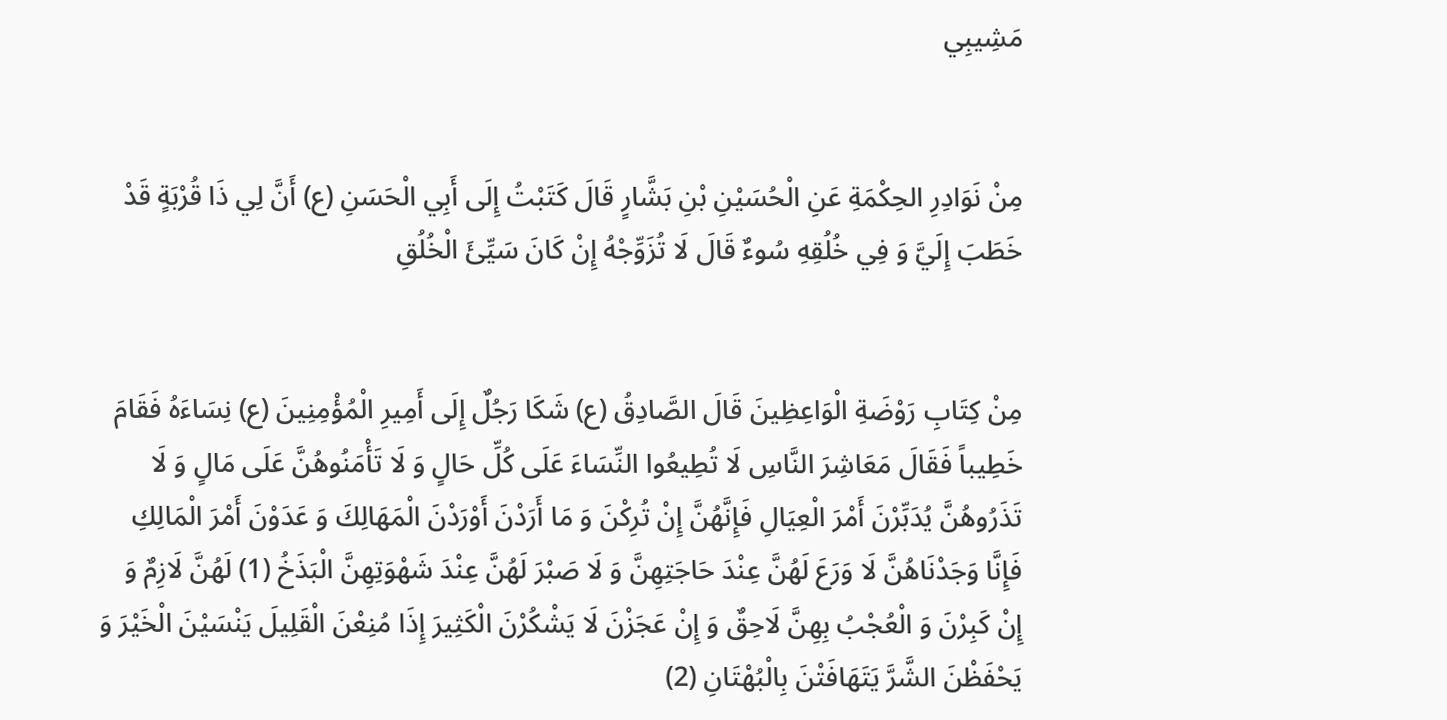مَشِيبِي


مِنْ نَوَادِرِ الحِكْمَةِ عَنِ الْحُسَيْنِ بْنِ بَشَّارٍ قَالَ كَتَبْتُ إِلَى أَبِي الْحَسَنِ (ع) أَنَّ لِي ذَا قُرْبَةٍ قَدْ خَطَبَ إِلَيَّ وَ فِي خُلُقِهِ سُوءٌ قَالَ لَا تُزَوِّجْهُ إِنْ كَانَ سَيِّئَ الْخُلُقِ


مِنْ كِتَابِ رَوْضَةِ الْوَاعِظِينَ قَالَ الصَّادِقُ (ع) شَكَا رَجُلٌ إِلَى أَمِيرِ الْمُؤْمِنِينَ (ع) نِسَاءَهُ فَقَامَ خَطِيباً فَقَالَ مَعَاشِرَ النَّاسِ لَا تُطِيعُوا النِّسَاءَ عَلَى كُلِّ حَالٍ وَ لَا تَأْمَنُوهُنَّ عَلَى مَالٍ وَ لَا تَذَرُوهُنَّ يُدَبِّرْنَ أَمْرَ الْعِيَالِ فَإِنَّهُنَّ إِنْ تُرِكْنَ وَ مَا أَرَدْنَ أَوْرَدْنَ الْمَهَالِكَ وَ عَدَوْنَ أَمْرَ الْمَالِكِ فَإِنَّا وَجَدْنَاهُنَّ لَا وَرَعَ لَهُنَّ عِنْدَ حَاجَتِهِنَّ وَ لَا صَبْرَ لَهُنَّ عِنْدَ شَهْوَتِهِنَّ الْبَذَخُ (1) لَهُنَّ لَازِمٌ وَ إِنْ كَبِرْنَ وَ الْعُجْبُ بِهِنَّ لَاحِقٌ وَ إِنْ عَجَزْنَ لَا يَشْكُرْنَ الْكَثِيرَ إِذَا مُنِعْنَ الْقَلِيلَ يَنْسَيْنَ الْخَيْرَ وَ يَحْفَظْنَ الشَّرَّ يَتَهَافَتْنَ بِالْبُهْتَانِ (2)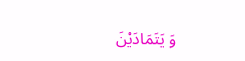وَ يَتَمَادَيْنَ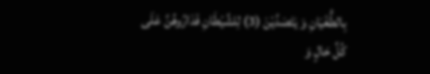بِالطُّغْيَانِ وَ يَتَصَدَّيْنَ (3) لِلشَّيْطَانِ فَدَارُوهُنَّ عَلَى كُلِّ حَالٍ وَ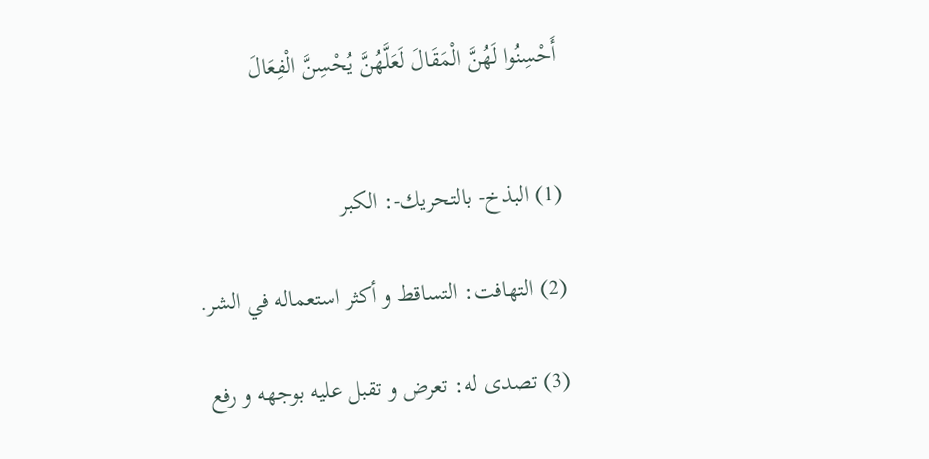أَحْسِنُوا لَهُنَّ الْمَقَالَ لَعَلَّهُنَّ يُحْسِنَّ الْفِعَالَ


(1) البذخ- بالتحريك-: الكبر

(2) التهافت: التساقط و أكثر استعماله في الشر.

(3) تصدى له: تعرض و تقبل عليه بوجهه و رفع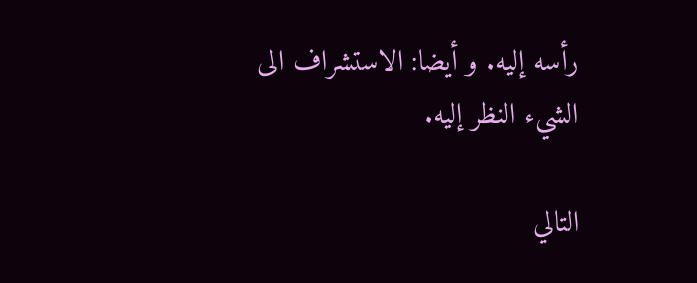رأسه إليه. و أيضا: الاستشراف الى الشيء النظر إليه.

التالي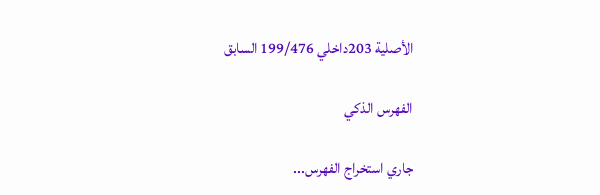الأصلية 203داخلي 199/476 السابق

الفهرس الذكي

جاري استخراج الفهرس...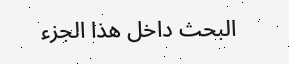البحث داخل هذا الجزء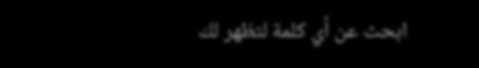ابحث عن أي كلمة لتظهر لك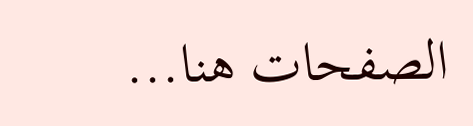الصفحات هنا...